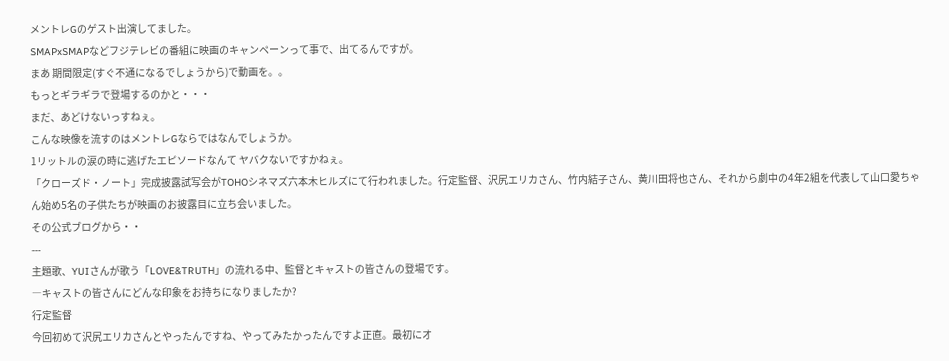メントレGのゲスト出演してました。
SMAPxSMAPなどフジテレビの番組に映画のキャンペーンって事で、出てるんですが。
まあ 期間限定(すぐ不通になるでしょうから)で動画を。。
もっとギラギラで登場するのかと・・・
まだ、あどけないっすねぇ。
こんな映像を流すのはメントレGならではなんでしょうか。
1リットルの涙の時に逃げたエピソードなんて ヤバクないですかねぇ。
「クローズド・ノート」完成披露試写会がTOHOシネマズ六本木ヒルズにて行われました。行定監督、沢尻エリカさん、竹内結子さん、黄川田将也さん、それから劇中の4年2組を代表して山口愛ちゃん始め5名の子供たちが映画のお披露目に立ち会いました。
その公式ブログから・・
---
主題歌、YUIさんが歌う「LOVE&TRUTH」の流れる中、監督とキャストの皆さんの登場です。
―キャストの皆さんにどんな印象をお持ちになりましたか?
行定監督
今回初めて沢尻エリカさんとやったんですね、やってみたかったんですよ正直。最初にオ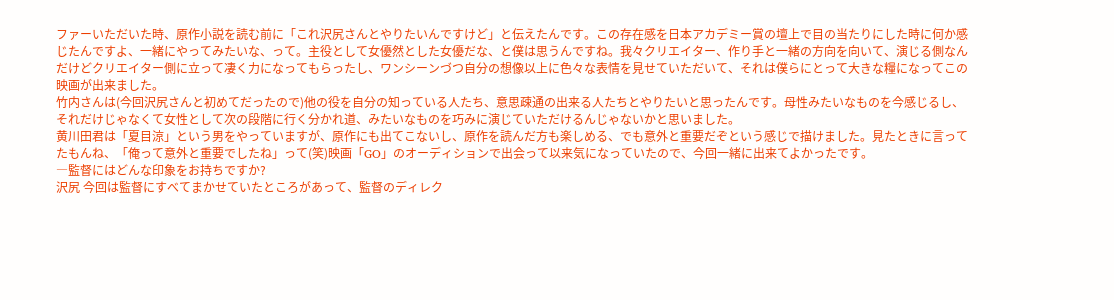ファーいただいた時、原作小説を読む前に「これ沢尻さんとやりたいんですけど」と伝えたんです。この存在感を日本アカデミー賞の壇上で目の当たりにした時に何か感じたんですよ、一緒にやってみたいな、って。主役として女優然とした女優だな、と僕は思うんですね。我々クリエイター、作り手と一緒の方向を向いて、演じる側なんだけどクリエイター側に立って凄く力になってもらったし、ワンシーンづつ自分の想像以上に色々な表情を見せていただいて、それは僕らにとって大きな糧になってこの映画が出来ました。
竹内さんは(今回沢尻さんと初めてだったので)他の役を自分の知っている人たち、意思疎通の出来る人たちとやりたいと思ったんです。母性みたいなものを今感じるし、それだけじゃなくて女性として次の段階に行く分かれ道、みたいなものを巧みに演じていただけるんじゃないかと思いました。
黄川田君は「夏目涼」という男をやっていますが、原作にも出てこないし、原作を読んだ方も楽しめる、でも意外と重要だぞという感じで描けました。見たときに言ってたもんね、「俺って意外と重要でしたね」って(笑)映画「GO」のオーディションで出会って以来気になっていたので、今回一緒に出来てよかったです。
―監督にはどんな印象をお持ちですか?
沢尻 今回は監督にすべてまかせていたところがあって、監督のディレク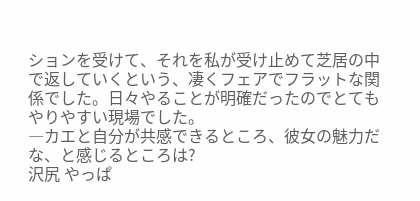ションを受けて、それを私が受け止めて芝居の中で返していくという、凄くフェアでフラットな関係でした。日々やることが明確だったのでとてもやりやすい現場でした。
―カエと自分が共感できるところ、彼女の魅力だな、と感じるところは?
沢尻 やっぱ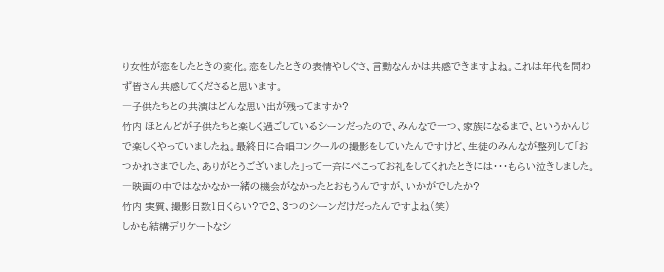り女性が恋をしたときの変化。恋をしたときの表情やしぐさ、言動なんかは共感できますよね。これは年代を問わず皆さん共感してくださると思います。
―子供たちとの共演はどんな思い出が残ってますか?
竹内 ほとんどが子供たちと楽しく過ごしているシーンだったので、みんなで一つ、家族になるまで、というかんじで楽しくやっていましたね。最終日に合唱コンクールの撮影をしていたんですけど、生徒のみんなが整列して「おつかれさまでした、ありがとうございました」って一斉にぺこってお礼をしてくれたときには・・・もらい泣きしました。
―映画の中ではなかなか一緒の機会がなかったとおもうんですが、いかがでしたか?
竹内 実質、撮影日数1日くらい?で2、3つのシーンだけだったんですよね(笑)
しかも結構デリケートなシ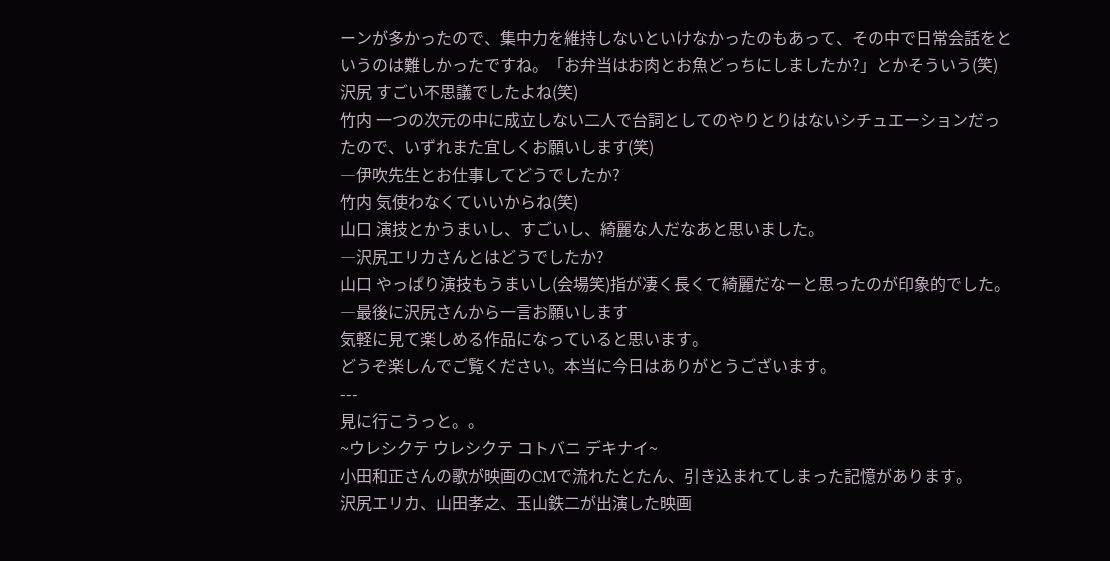ーンが多かったので、集中力を維持しないといけなかったのもあって、その中で日常会話をというのは難しかったですね。「お弁当はお肉とお魚どっちにしましたか?」とかそういう(笑)
沢尻 すごい不思議でしたよね(笑)
竹内 一つの次元の中に成立しない二人で台詞としてのやりとりはないシチュエーションだったので、いずれまた宜しくお願いします(笑)
―伊吹先生とお仕事してどうでしたか?
竹内 気使わなくていいからね(笑)
山口 演技とかうまいし、すごいし、綺麗な人だなあと思いました。
―沢尻エリカさんとはどうでしたか?
山口 やっぱり演技もうまいし(会場笑)指が凄く長くて綺麗だなーと思ったのが印象的でした。
―最後に沢尻さんから一言お願いします
気軽に見て楽しめる作品になっていると思います。
どうぞ楽しんでご覧ください。本当に今日はありがとうございます。
---
見に行こうっと。。
~ウレシクテ ウレシクテ コトバニ デキナイ~
小田和正さんの歌が映画のCMで流れたとたん、引き込まれてしまった記憶があります。
沢尻エリカ、山田孝之、玉山鉄二が出演した映画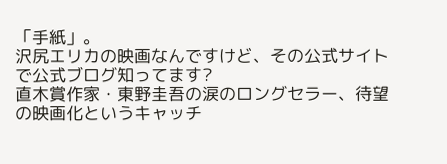「手紙」。
沢尻エリカの映画なんですけど、その公式サイトで公式ブログ知ってます?
直木賞作家・東野圭吾の涙のロングセラー、待望の映画化というキャッチ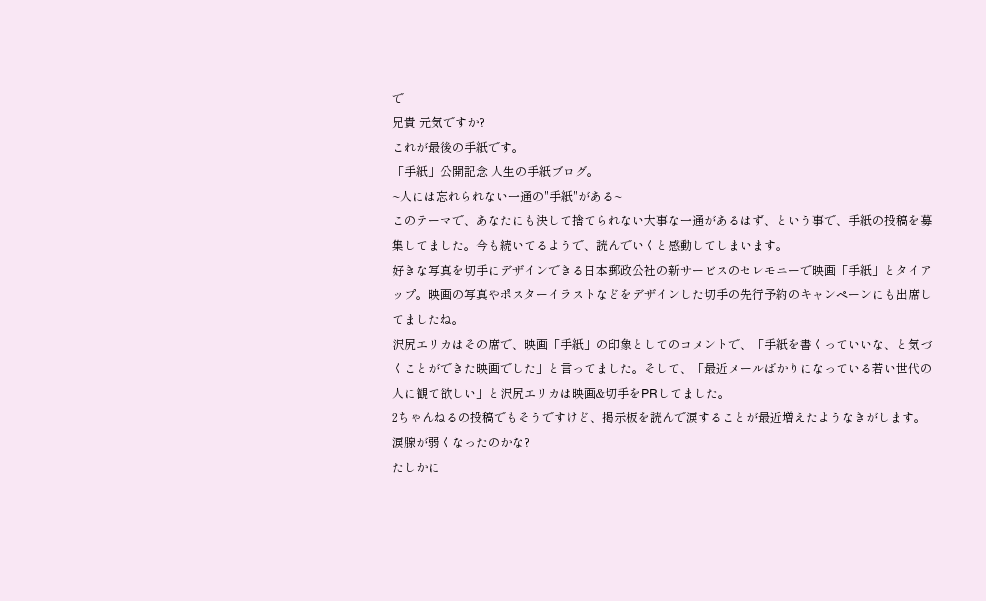で
兄貴 元気ですか?
これが最後の手紙です。
「手紙」公開記念 人生の手紙ブログ。
~人には忘れられない一通の"手紙"がある~
このテーマで、あなたにも決して捨てられない大事な一通があるはず、という事で、手紙の投稿を募集してました。今も続いてるようで、読んでいくと感動してしまいます。
好きな写真を切手にデザインできる日本郵政公社の新サービスのセレモニーで映画「手紙」とタイアップ。映画の写真やポスターイラストなどをデザインした切手の先行予約のキャンペーンにも出席してましたね。
沢尻エリカはその席で、映画「手紙」の印象としてのコメントで、「手紙を書くっていいな、と気づくことができた映画でした」と言ってました。そして、「最近メールばかりになっている若い世代の人に観て欲しい」と沢尻エリカは映画&切手をPRしてました。
2ちゃんねるの投稿でもそうですけど、掲示板を読んで涙することが最近増えたようなきがします。涙腺が弱くなったのかな?
たしかに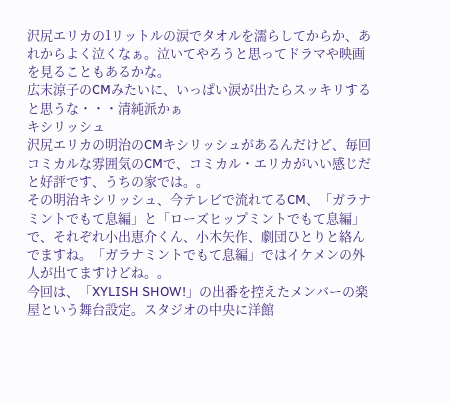沢尻エリカの1リットルの涙でタオルを濡らしてからか、あれからよく泣くなぁ。泣いてやろうと思ってドラマや映画を見ることもあるかな。
広末涼子のCMみたいに、いっぱい涙が出たらスッキリすると思うな・・・清純派かぁ
キシリッシュ
沢尻エリカの明治のCMキシリッシュがあるんだけど、毎回コミカルな雰囲気のCMで、コミカル・エリカがいい感じだと好評です、うちの家では。。
その明治キシリッシュ、今テレビで流れてるCM、「ガラナミントでもて息編」と「ローズヒップミントでもて息編」で、それぞれ小出恵介くん、小木矢作、劇団ひとりと絡んでますね。「ガラナミントでもて息編」ではイケメンの外人が出てますけどね。。
今回は、「XYLISH SHOW!」の出番を控えたメンバーの楽屋という舞台設定。スタジオの中央に洋館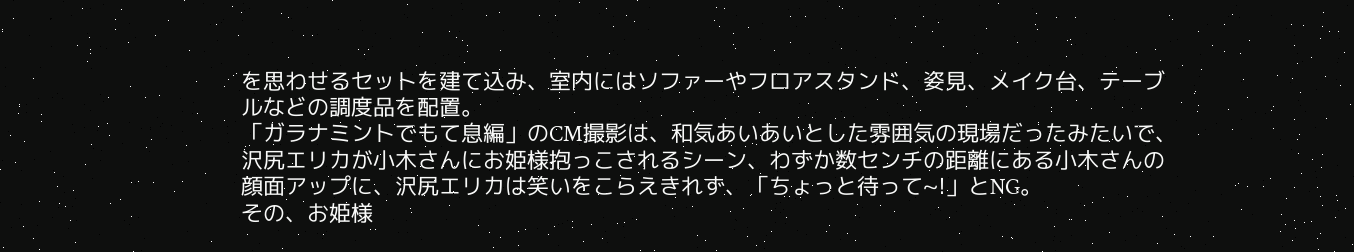を思わせるセットを建て込み、室内にはソファーやフロアスタンド、姿見、メイク台、テーブルなどの調度品を配置。
「ガラナミントでもて息編」のCM撮影は、和気あいあいとした雰囲気の現場だったみたいで、沢尻エリカが小木さんにお姫様抱っこされるシーン、わずか数センチの距離にある小木さんの顔面アップに、沢尻エリカは笑いをこらえきれず、「ちょっと待って~!」とNG。
その、お姫様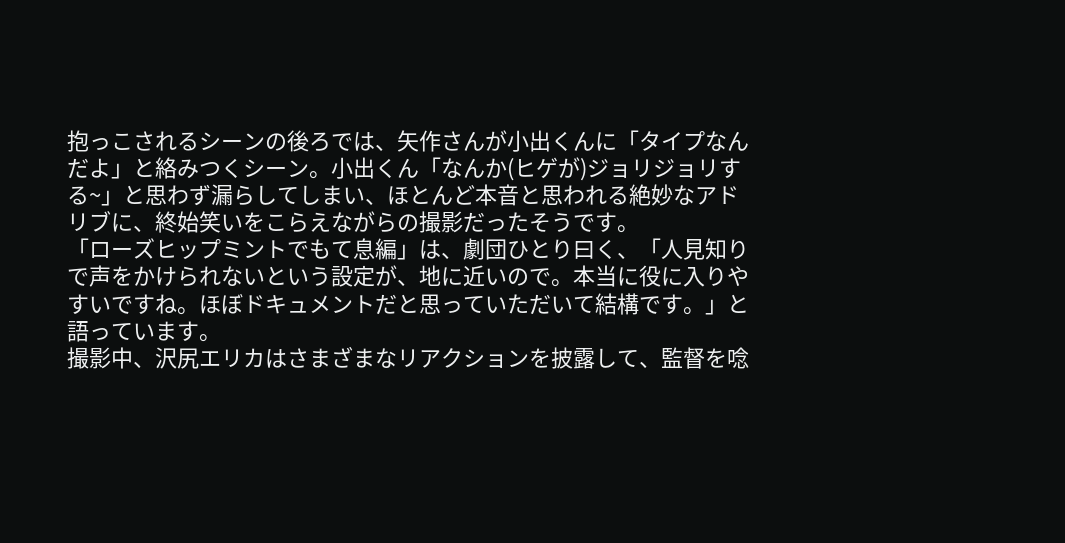抱っこされるシーンの後ろでは、矢作さんが小出くんに「タイプなんだよ」と絡みつくシーン。小出くん「なんか(ヒゲが)ジョリジョリする~」と思わず漏らしてしまい、ほとんど本音と思われる絶妙なアドリブに、終始笑いをこらえながらの撮影だったそうです。
「ローズヒップミントでもて息編」は、劇団ひとり曰く、「人見知りで声をかけられないという設定が、地に近いので。本当に役に入りやすいですね。ほぼドキュメントだと思っていただいて結構です。」と語っています。
撮影中、沢尻エリカはさまざまなリアクションを披露して、監督を唸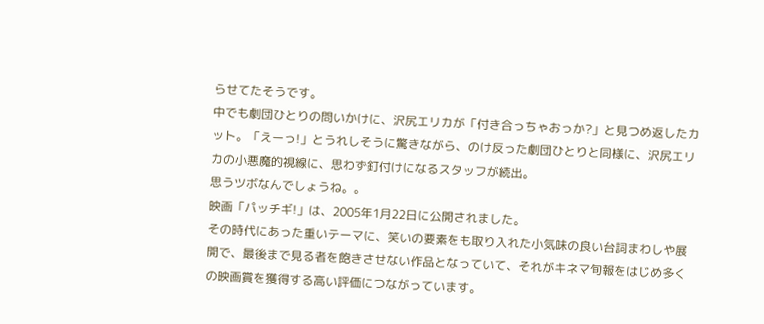らせてたそうです。
中でも劇団ひとりの問いかけに、沢尻エリカが「付き合っちゃおっか?」と見つめ返したカット。「えーっ!」とうれしそうに驚きながら、のけ反った劇団ひとりと同様に、沢尻エリカの小悪魔的視線に、思わず釘付けになるスタッフが続出。
思うツボなんでしょうね。。
映画「パッチギ!」は、2005年1月22日に公開されました。
その時代にあった重いテーマに、笑いの要素をも取り入れた小気味の良い台詞まわしや展開で、最後まで見る者を飽きさせない作品となっていて、それがキネマ旬報をはじめ多くの映画賞を獲得する高い評価につながっています。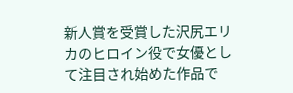新人賞を受賞した沢尻エリカのヒロイン役で女優として注目され始めた作品で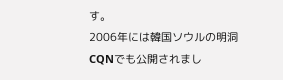す。
2006年には韓国ソウルの明洞CQNでも公開されまし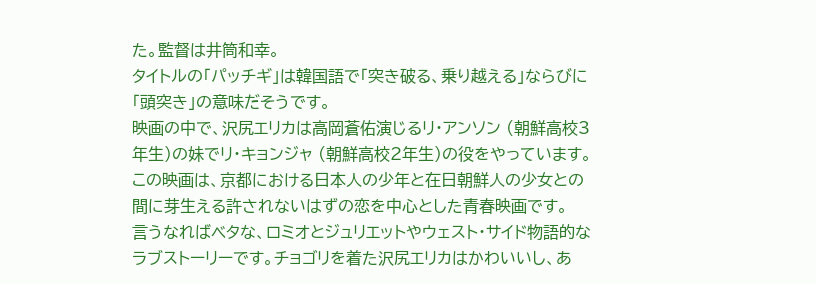た。監督は井筒和幸。
タイトルの「パッチギ」は韓国語で「突き破る、乗り越える」ならびに「頭突き」の意味だそうです。
映画の中で、沢尻エリカは高岡蒼佑演じるリ・アンソン (朝鮮高校3年生)の妹でリ・キョンジャ (朝鮮高校2年生)の役をやっています。
この映画は、京都における日本人の少年と在日朝鮮人の少女との間に芽生える許されないはずの恋を中心とした青春映画です。
言うなればベタな、ロミオとジュリエットやウェスト・サイド物語的なラブストーリーです。チョゴリを着た沢尻エリカはかわいいし、あ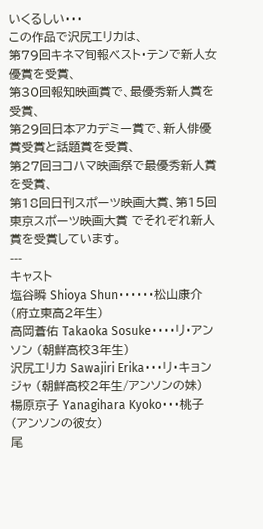いくるしい・・・
この作品で沢尻エリカは、
第79回キネマ旬報ベスト・テンで新人女優賞を受賞、
第30回報知映画賞で、最優秀新人賞を受賞、
第29回日本アカデミー賞で、新人俳優賞受賞と話題賞を受賞、
第27回ヨコハマ映画祭で最優秀新人賞を受賞、
第18回日刊スポーツ映画大賞、第15回東京スポーツ映画大賞 でそれぞれ新人賞を受賞しています。
---
キャスト
塩谷瞬 Shioya Shun・・・・・・松山康介 (府立東高2年生)
高岡蒼佑 Takaoka Sosuke・・・・リ・アンソン (朝鮮高校3年生)
沢尻エリカ Sawajiri Erika・・・リ・キョンジャ (朝鮮高校2年生/アンソンの妹)
楊原京子 Yanagihara Kyoko・・・桃子 (アンソンの彼女)
尾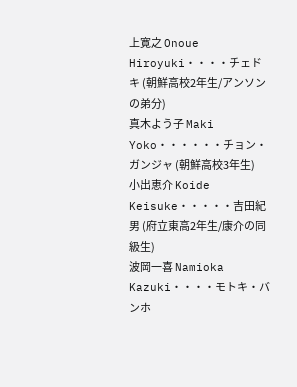上寛之 Onoue Hiroyuki・・・・チェドキ (朝鮮高校2年生/アンソンの弟分)
真木よう子 Maki Yoko・・・・・・チョン・ガンジャ (朝鮮高校3年生)
小出恵介 Koide Keisuke・・・・・吉田紀男 (府立東高2年生/康介の同級生)
波岡一喜 Namioka Kazuki・・・・モトキ・バンホ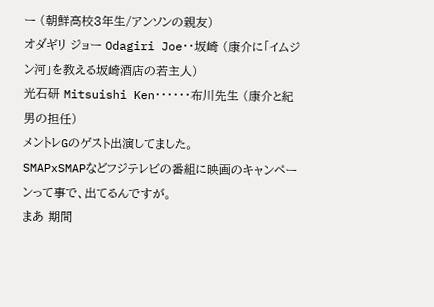ー (朝鮮高校3年生/アンソンの親友)
オダギリ ジョー Odagiri Joe・・坂崎 (康介に「イムジン河」を教える坂崎酒店の若主人)
光石研 Mitsuishi Ken・・・・・・布川先生 (康介と紀男の担任)
メントレGのゲスト出演してました。
SMAPxSMAPなどフジテレビの番組に映画のキャンペーンって事で、出てるんですが。
まあ 期間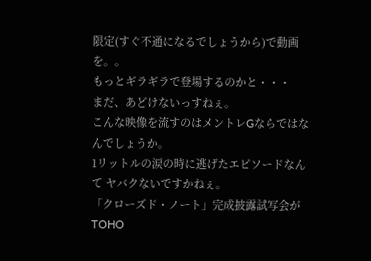限定(すぐ不通になるでしょうから)で動画を。。
もっとギラギラで登場するのかと・・・
まだ、あどけないっすねぇ。
こんな映像を流すのはメントレGならではなんでしょうか。
1リットルの涙の時に逃げたエピソードなんて ヤバクないですかねぇ。
「クローズド・ノート」完成披露試写会がTOHO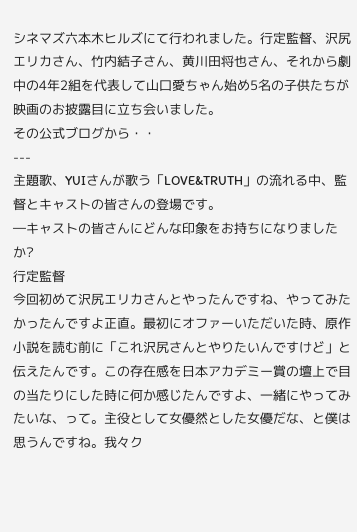シネマズ六本木ヒルズにて行われました。行定監督、沢尻エリカさん、竹内結子さん、黄川田将也さん、それから劇中の4年2組を代表して山口愛ちゃん始め5名の子供たちが映画のお披露目に立ち会いました。
その公式ブログから・・
---
主題歌、YUIさんが歌う「LOVE&TRUTH」の流れる中、監督とキャストの皆さんの登場です。
―キャストの皆さんにどんな印象をお持ちになりましたか?
行定監督
今回初めて沢尻エリカさんとやったんですね、やってみたかったんですよ正直。最初にオファーいただいた時、原作小説を読む前に「これ沢尻さんとやりたいんですけど」と伝えたんです。この存在感を日本アカデミー賞の壇上で目の当たりにした時に何か感じたんですよ、一緒にやってみたいな、って。主役として女優然とした女優だな、と僕は思うんですね。我々ク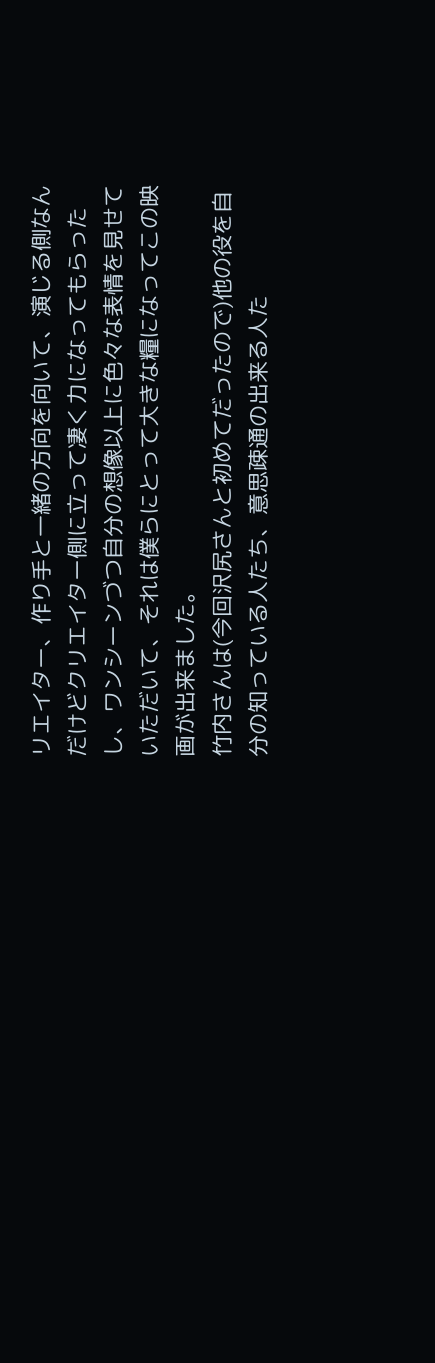リエイター、作り手と一緒の方向を向いて、演じる側なんだけどクリエイター側に立って凄く力になってもらったし、ワンシーンづつ自分の想像以上に色々な表情を見せていただいて、それは僕らにとって大きな糧になってこの映画が出来ました。
竹内さんは(今回沢尻さんと初めてだったので)他の役を自分の知っている人たち、意思疎通の出来る人た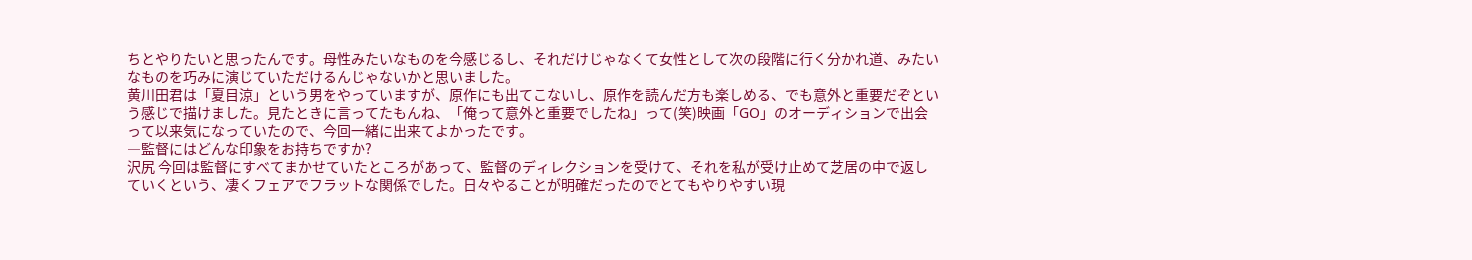ちとやりたいと思ったんです。母性みたいなものを今感じるし、それだけじゃなくて女性として次の段階に行く分かれ道、みたいなものを巧みに演じていただけるんじゃないかと思いました。
黄川田君は「夏目涼」という男をやっていますが、原作にも出てこないし、原作を読んだ方も楽しめる、でも意外と重要だぞという感じで描けました。見たときに言ってたもんね、「俺って意外と重要でしたね」って(笑)映画「GO」のオーディションで出会って以来気になっていたので、今回一緒に出来てよかったです。
―監督にはどんな印象をお持ちですか?
沢尻 今回は監督にすべてまかせていたところがあって、監督のディレクションを受けて、それを私が受け止めて芝居の中で返していくという、凄くフェアでフラットな関係でした。日々やることが明確だったのでとてもやりやすい現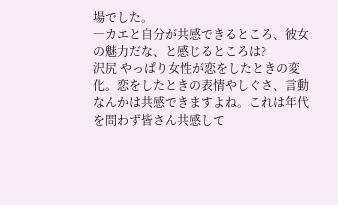場でした。
―カエと自分が共感できるところ、彼女の魅力だな、と感じるところは?
沢尻 やっぱり女性が恋をしたときの変化。恋をしたときの表情やしぐさ、言動なんかは共感できますよね。これは年代を問わず皆さん共感して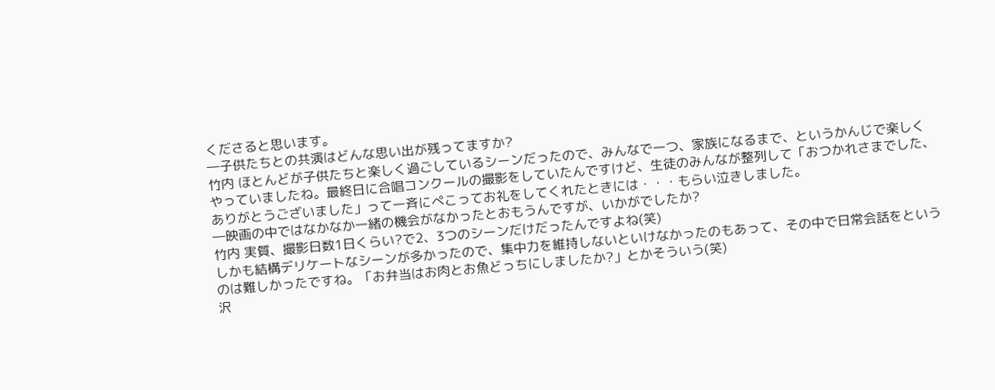くださると思います。
―子供たちとの共演はどんな思い出が残ってますか?
竹内 ほとんどが子供たちと楽しく過ごしているシーンだったので、みんなで一つ、家族になるまで、というかんじで楽しくやっていましたね。最終日に合唱コンクールの撮影をしていたんですけど、生徒のみんなが整列して「おつかれさまでした、ありがとうございました」って一斉にぺこってお礼をしてくれたときには・・・もらい泣きしました。
―映画の中ではなかなか一緒の機会がなかったとおもうんですが、いかがでしたか?
竹内 実質、撮影日数1日くらい?で2、3つのシーンだけだったんですよね(笑)
しかも結構デリケートなシーンが多かったので、集中力を維持しないといけなかったのもあって、その中で日常会話をというのは難しかったですね。「お弁当はお肉とお魚どっちにしましたか?」とかそういう(笑)
沢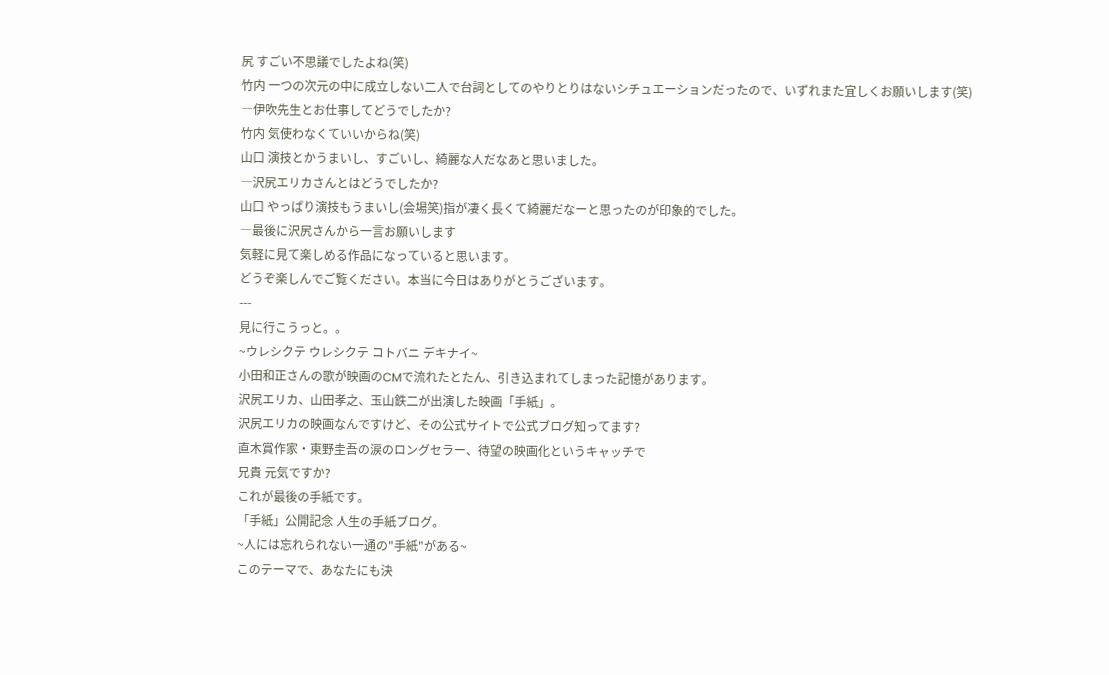尻 すごい不思議でしたよね(笑)
竹内 一つの次元の中に成立しない二人で台詞としてのやりとりはないシチュエーションだったので、いずれまた宜しくお願いします(笑)
―伊吹先生とお仕事してどうでしたか?
竹内 気使わなくていいからね(笑)
山口 演技とかうまいし、すごいし、綺麗な人だなあと思いました。
―沢尻エリカさんとはどうでしたか?
山口 やっぱり演技もうまいし(会場笑)指が凄く長くて綺麗だなーと思ったのが印象的でした。
―最後に沢尻さんから一言お願いします
気軽に見て楽しめる作品になっていると思います。
どうぞ楽しんでご覧ください。本当に今日はありがとうございます。
---
見に行こうっと。。
~ウレシクテ ウレシクテ コトバニ デキナイ~
小田和正さんの歌が映画のCMで流れたとたん、引き込まれてしまった記憶があります。
沢尻エリカ、山田孝之、玉山鉄二が出演した映画「手紙」。
沢尻エリカの映画なんですけど、その公式サイトで公式ブログ知ってます?
直木賞作家・東野圭吾の涙のロングセラー、待望の映画化というキャッチで
兄貴 元気ですか?
これが最後の手紙です。
「手紙」公開記念 人生の手紙ブログ。
~人には忘れられない一通の"手紙"がある~
このテーマで、あなたにも決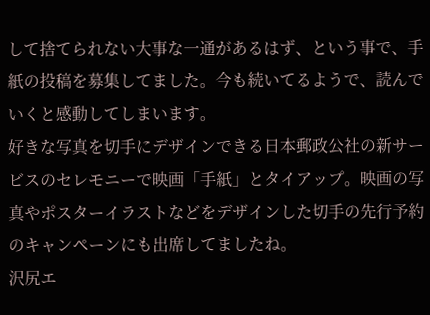して捨てられない大事な一通があるはず、という事で、手紙の投稿を募集してました。今も続いてるようで、読んでいくと感動してしまいます。
好きな写真を切手にデザインできる日本郵政公社の新サービスのセレモニーで映画「手紙」とタイアップ。映画の写真やポスターイラストなどをデザインした切手の先行予約のキャンペーンにも出席してましたね。
沢尻エ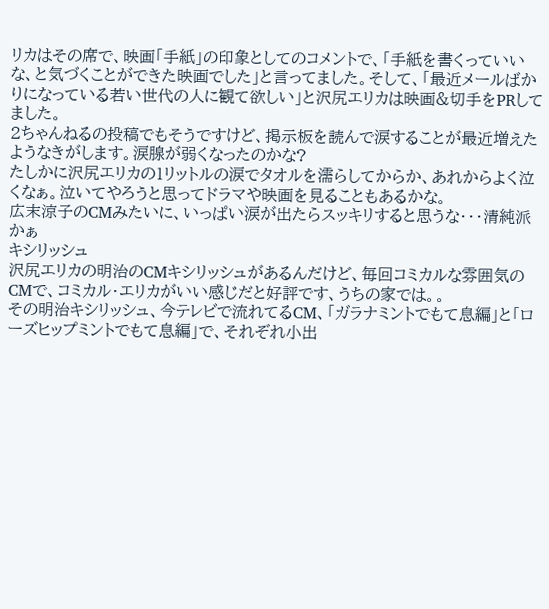リカはその席で、映画「手紙」の印象としてのコメントで、「手紙を書くっていいな、と気づくことができた映画でした」と言ってました。そして、「最近メールばかりになっている若い世代の人に観て欲しい」と沢尻エリカは映画&切手をPRしてました。
2ちゃんねるの投稿でもそうですけど、掲示板を読んで涙することが最近増えたようなきがします。涙腺が弱くなったのかな?
たしかに沢尻エリカの1リットルの涙でタオルを濡らしてからか、あれからよく泣くなぁ。泣いてやろうと思ってドラマや映画を見ることもあるかな。
広末涼子のCMみたいに、いっぱい涙が出たらスッキリすると思うな・・・清純派かぁ
キシリッシュ
沢尻エリカの明治のCMキシリッシュがあるんだけど、毎回コミカルな雰囲気のCMで、コミカル・エリカがいい感じだと好評です、うちの家では。。
その明治キシリッシュ、今テレビで流れてるCM、「ガラナミントでもて息編」と「ローズヒップミントでもて息編」で、それぞれ小出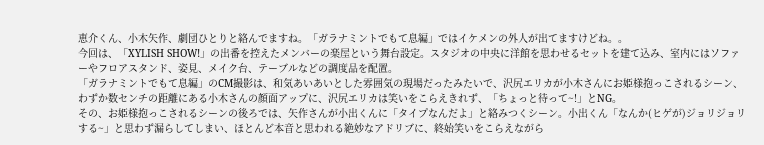恵介くん、小木矢作、劇団ひとりと絡んでますね。「ガラナミントでもて息編」ではイケメンの外人が出てますけどね。。
今回は、「XYLISH SHOW!」の出番を控えたメンバーの楽屋という舞台設定。スタジオの中央に洋館を思わせるセットを建て込み、室内にはソファーやフロアスタンド、姿見、メイク台、テーブルなどの調度品を配置。
「ガラナミントでもて息編」のCM撮影は、和気あいあいとした雰囲気の現場だったみたいで、沢尻エリカが小木さんにお姫様抱っこされるシーン、わずか数センチの距離にある小木さんの顔面アップに、沢尻エリカは笑いをこらえきれず、「ちょっと待って~!」とNG。
その、お姫様抱っこされるシーンの後ろでは、矢作さんが小出くんに「タイプなんだよ」と絡みつくシーン。小出くん「なんか(ヒゲが)ジョリジョリする~」と思わず漏らしてしまい、ほとんど本音と思われる絶妙なアドリブに、終始笑いをこらえながら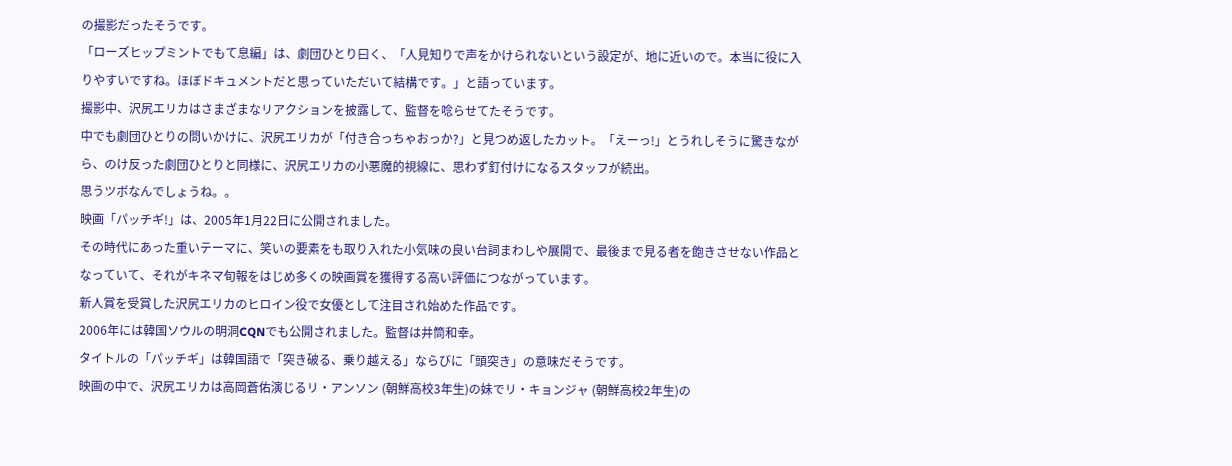の撮影だったそうです。
「ローズヒップミントでもて息編」は、劇団ひとり曰く、「人見知りで声をかけられないという設定が、地に近いので。本当に役に入りやすいですね。ほぼドキュメントだと思っていただいて結構です。」と語っています。
撮影中、沢尻エリカはさまざまなリアクションを披露して、監督を唸らせてたそうです。
中でも劇団ひとりの問いかけに、沢尻エリカが「付き合っちゃおっか?」と見つめ返したカット。「えーっ!」とうれしそうに驚きながら、のけ反った劇団ひとりと同様に、沢尻エリカの小悪魔的視線に、思わず釘付けになるスタッフが続出。
思うツボなんでしょうね。。
映画「パッチギ!」は、2005年1月22日に公開されました。
その時代にあった重いテーマに、笑いの要素をも取り入れた小気味の良い台詞まわしや展開で、最後まで見る者を飽きさせない作品となっていて、それがキネマ旬報をはじめ多くの映画賞を獲得する高い評価につながっています。
新人賞を受賞した沢尻エリカのヒロイン役で女優として注目され始めた作品です。
2006年には韓国ソウルの明洞CQNでも公開されました。監督は井筒和幸。
タイトルの「パッチギ」は韓国語で「突き破る、乗り越える」ならびに「頭突き」の意味だそうです。
映画の中で、沢尻エリカは高岡蒼佑演じるリ・アンソン (朝鮮高校3年生)の妹でリ・キョンジャ (朝鮮高校2年生)の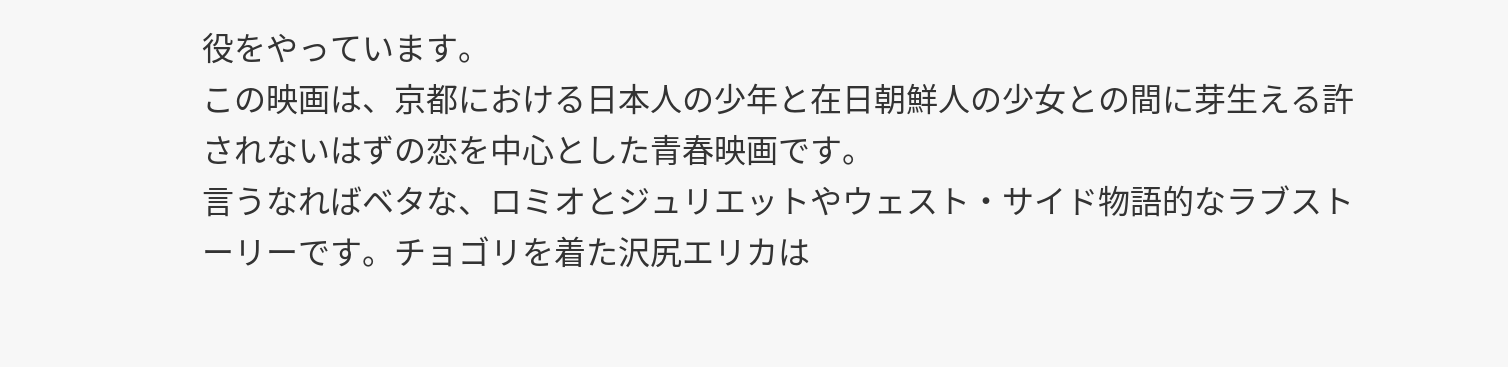役をやっています。
この映画は、京都における日本人の少年と在日朝鮮人の少女との間に芽生える許されないはずの恋を中心とした青春映画です。
言うなればベタな、ロミオとジュリエットやウェスト・サイド物語的なラブストーリーです。チョゴリを着た沢尻エリカは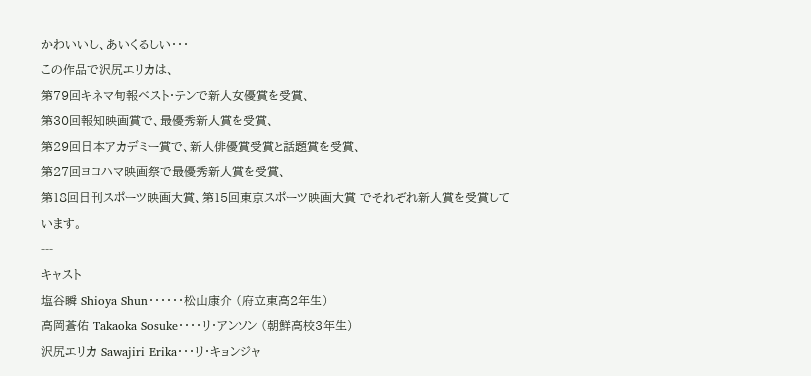かわいいし、あいくるしい・・・
この作品で沢尻エリカは、
第79回キネマ旬報ベスト・テンで新人女優賞を受賞、
第30回報知映画賞で、最優秀新人賞を受賞、
第29回日本アカデミー賞で、新人俳優賞受賞と話題賞を受賞、
第27回ヨコハマ映画祭で最優秀新人賞を受賞、
第18回日刊スポーツ映画大賞、第15回東京スポーツ映画大賞 でそれぞれ新人賞を受賞しています。
---
キャスト
塩谷瞬 Shioya Shun・・・・・・松山康介 (府立東高2年生)
高岡蒼佑 Takaoka Sosuke・・・・リ・アンソン (朝鮮高校3年生)
沢尻エリカ Sawajiri Erika・・・リ・キョンジャ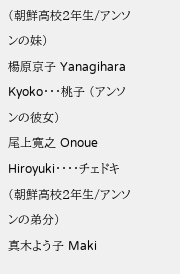(朝鮮高校2年生/アンソンの妹)
楊原京子 Yanagihara Kyoko・・・桃子 (アンソンの彼女)
尾上寛之 Onoue Hiroyuki・・・・チェドキ (朝鮮高校2年生/アンソンの弟分)
真木よう子 Maki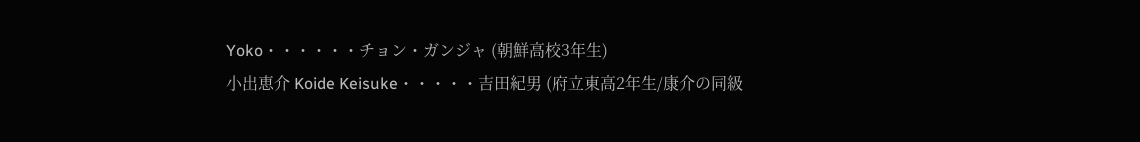Yoko・・・・・・チョン・ガンジャ (朝鮮高校3年生)
小出恵介 Koide Keisuke・・・・・吉田紀男 (府立東高2年生/康介の同級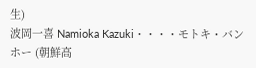生)
波岡一喜 Namioka Kazuki・・・・モトキ・バンホー (朝鮮高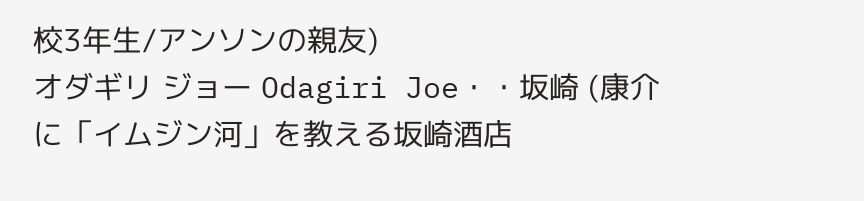校3年生/アンソンの親友)
オダギリ ジョー Odagiri Joe・・坂崎 (康介に「イムジン河」を教える坂崎酒店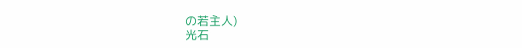の若主人)
光石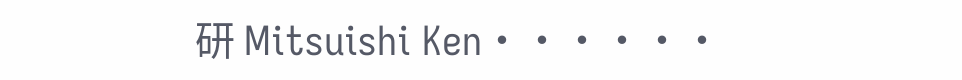研 Mitsuishi Ken・・・・・・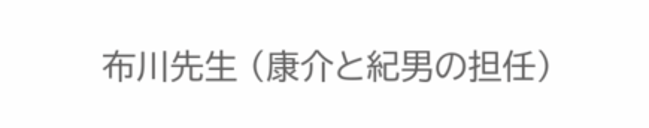布川先生 (康介と紀男の担任)